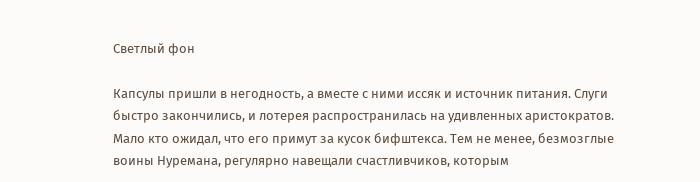Светлый фон

Капсулы пришли в негодность, а вместе с ними иссяк и источник питания. Слуги быстро закончились, и лотерея распространилась на удивленных аристократов. Мало кто ожидал, что его примут за кусок бифштекса. Тем не менее, безмозглые воины Нуремана, регулярно навещали счастливчиков, которым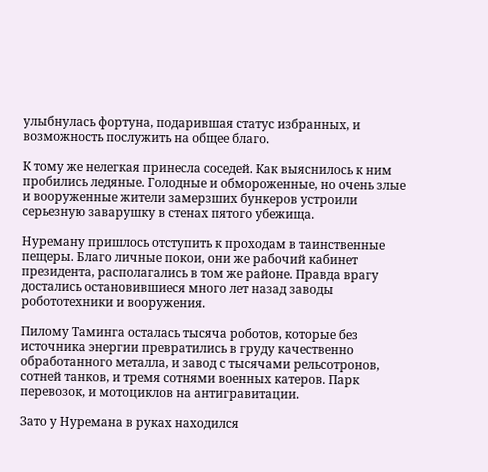улыбнулась фортуна, подарившая статус избранных, и возможность послужить на общее благо.

К тому же нелегкая принесла соседей. Как выяснилось к ним пробились ледяные. Голодные и обмороженные, но очень злые и вооруженные жители замерзших бункеров устроили серьезную заварушку в стенах пятого убежища.

Нуреману пришлось отступить к проходам в таинственные пещеры. Благо личные покои, они же рабочий кабинет президента, располагались в том же районе. Правда врагу достались остановившиеся много лет назад заводы робототехники и вооружения.

Пилому Таминга осталась тысяча роботов, которые без источника энергии превратились в груду качественно обработанного металла, и завод с тысячами рельсотронов, сотней танков, и тремя сотнями военных катеров. Парк перевозок, и мотоциклов на антигравитации.

Зато у Нуремана в руках находился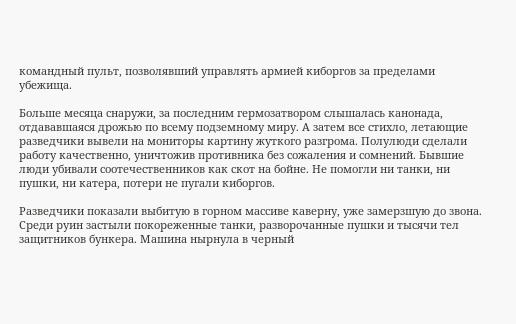командный пульт, позволявший управлять армией киборгов за пределами убежища.

Больше месяца снаружи, за последним гермозатвором слышалась канонада, отдававшаяся дрожью по всему подземному миру. А затем все стихло, летающие разведчики вывели на мониторы картину жуткого разгрома. Полулюди сделали работу качественно, уничтожив противника без сожаления и сомнений. Бывшие люди убивали соотечественников как скот на бойне. Не помогли ни танки, ни пушки, ни катера, потери не пугали киборгов.

Разведчики показали выбитую в горном массиве каверну, уже замерзшую до звона. Среди руин застыли покореженные танки, разворочанные пушки и тысячи тел защитников бункера. Машина нырнула в черный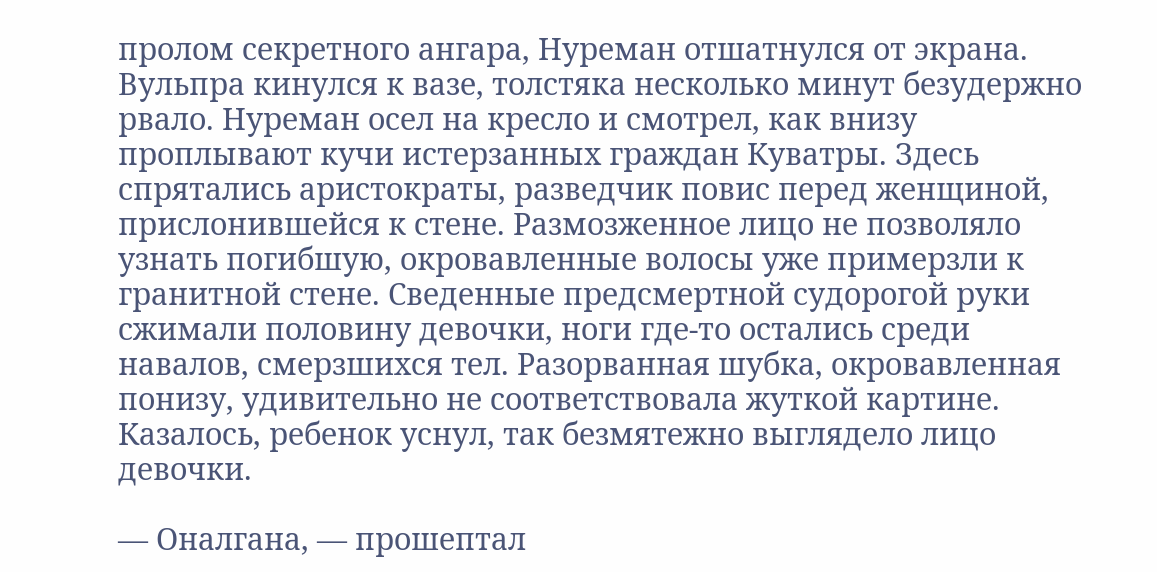пролом секретного ангара, Нуреман отшатнулся от экрана. Вульпра кинулся к вазе, толстяка несколько минут безудержно рвало. Нуреман осел на кресло и смотрел, как внизу проплывают кучи истерзанных граждан Куватры. Здесь спрятались аристократы, разведчик повис перед женщиной, прислонившейся к стене. Размозженное лицо не позволяло узнать погибшую, окровавленные волосы уже примерзли к гранитной стене. Сведенные предсмертной судорогой руки сжимали половину девочки, ноги где-то остались среди навалов, смерзшихся тел. Разорванная шубка, окровавленная понизу, удивительно не соответствовала жуткой картине. Казалось, ребенок уснул, так безмятежно выглядело лицо девочки.

— Оналгана, — прошептал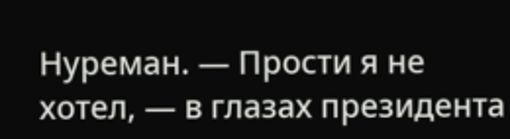Нуреман. — Прости я не хотел, — в глазах президента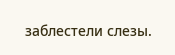заблестели слезы.